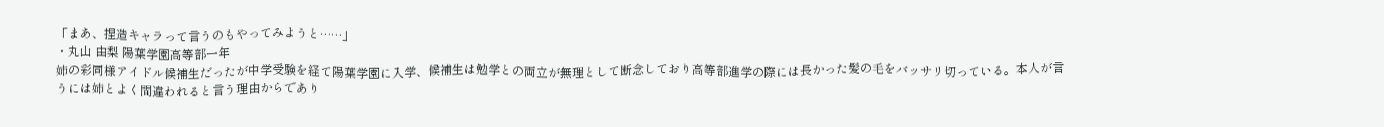「まあ、捏造キャラって言うのもやってみようと……」
・丸山 由梨 陽葉学園高等部一年
姉の彩同様アイドル候補生だったが中学受験を経て陽葉学園に入学、候補生は勉学との両立が無理として断念しており高等部進学の際には長かった髪の毛をバッサリ切っている。本人が言うには姉とよく間違われると言う理由からであり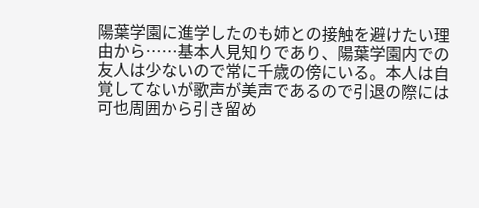陽葉学園に進学したのも姉との接触を避けたい理由から……基本人見知りであり、陽葉学園内での友人は少ないので常に千歳の傍にいる。本人は自覚してないが歌声が美声であるので引退の際には可也周囲から引き留め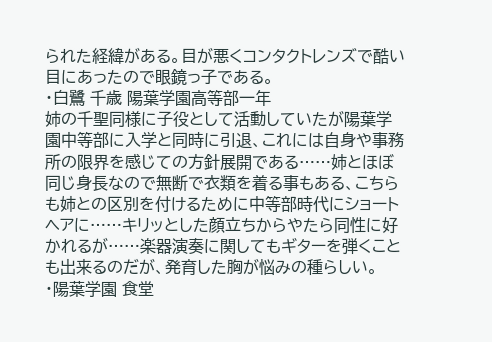られた経緯がある。目が悪くコンタクトレンズで酷い目にあったので眼鏡っ子である。
・白鷺 千歳 陽葉学園高等部一年
姉の千聖同様に子役として活動していたが陽葉学園中等部に入学と同時に引退、これには自身や事務所の限界を感じての方針展開である……姉とほぼ同じ身長なので無断で衣類を着る事もある、こちらも姉との区別を付けるために中等部時代にショートヘアに……キリッとした顔立ちからやたら同性に好かれるが……楽器演奏に関してもギターを弾くことも出来るのだが、発育した胸が悩みの種らしい。
・陽葉学園 食堂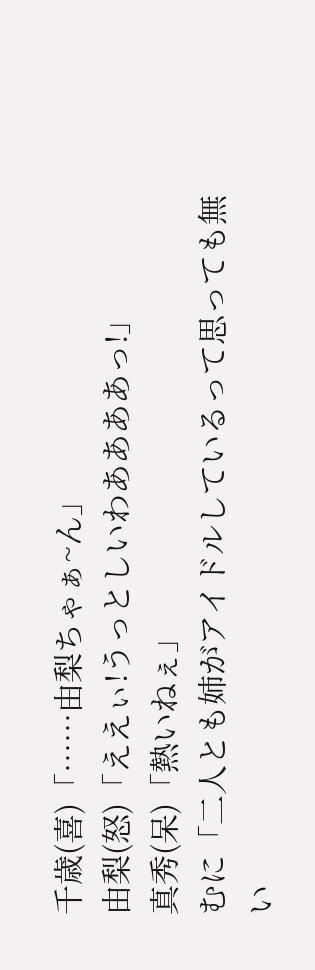千歳(喜)「……由梨ちゃぁ~ん」
由梨(怒)「ええぃ!うっとしいわああああっ!」
真秀(呆)「熱いねぇ」
むに「二人とも姉がアイドルしているって思っても無い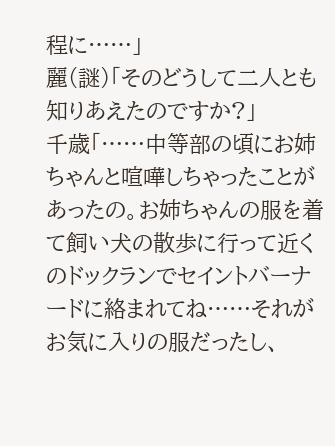程に……」
麗(謎)「そのどうして二人とも知りあえたのですか?」
千歳「……中等部の頃にお姉ちゃんと喧嘩しちゃったことがあったの。お姉ちゃんの服を着て飼い犬の散歩に行って近くのドックランでセイントバーナードに絡まれてね……それがお気に入りの服だったし、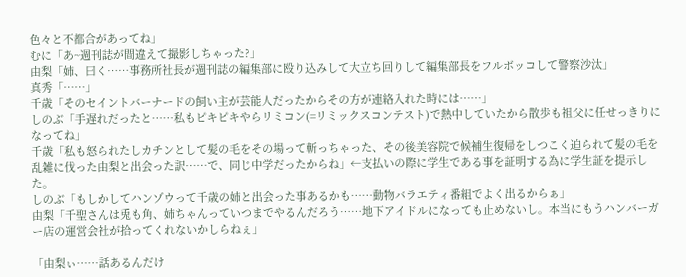色々と不都合があってね」
むに「あ~週刊誌が間違えて撮影しちゃった?」
由梨「姉、曰く……事務所社長が週刊誌の編集部に殴り込みして大立ち回りして編集部長をフルボッコして警察沙汰」
真秀「……」
千歳「そのセイントバーナードの飼い主が芸能人だったからその方が連絡入れた時には……」
しのぶ「手遅れだったと……私もピキピキやらリミコン(=リミックスコンテスト)で熱中していたから散歩も祖父に任せっきりになってね」
千歳「私も怒られたしカチンとして髪の毛をその場って斬っちゃった、その後美容院で候補生復帰をしつこく迫られて髪の毛を乱雑に伐った由梨と出会った訳……で、同じ中学だったからね」←支払いの際に学生である事を証明する為に学生証を提示した。
しのぶ「もしかしてハンゾウって千歳の姉と出会った事あるかも……動物バラエティ番組でよく出るからぁ」
由梨「千聖さんは兎も角、姉ちゃんっていつまでやるんだろう……地下アイドルになっても止めないし。本当にもうハンバーガー店の運営会社が拾ってくれないかしらねぇ」

「由梨ぃ……話あるんだけ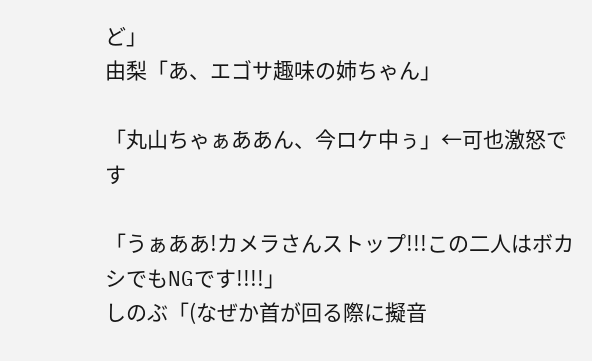ど」
由梨「あ、エゴサ趣味の姉ちゃん」

「丸山ちゃぁああん、今ロケ中ぅ」←可也激怒です

「うぁああ!カメラさんストップ!!!この二人はボカシでもNGです!!!!」
しのぶ「(なぜか首が回る際に擬音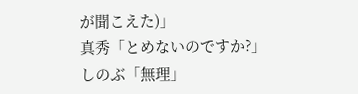が聞こえた)」
真秀「とめないのですか?」
しのぶ「無理」